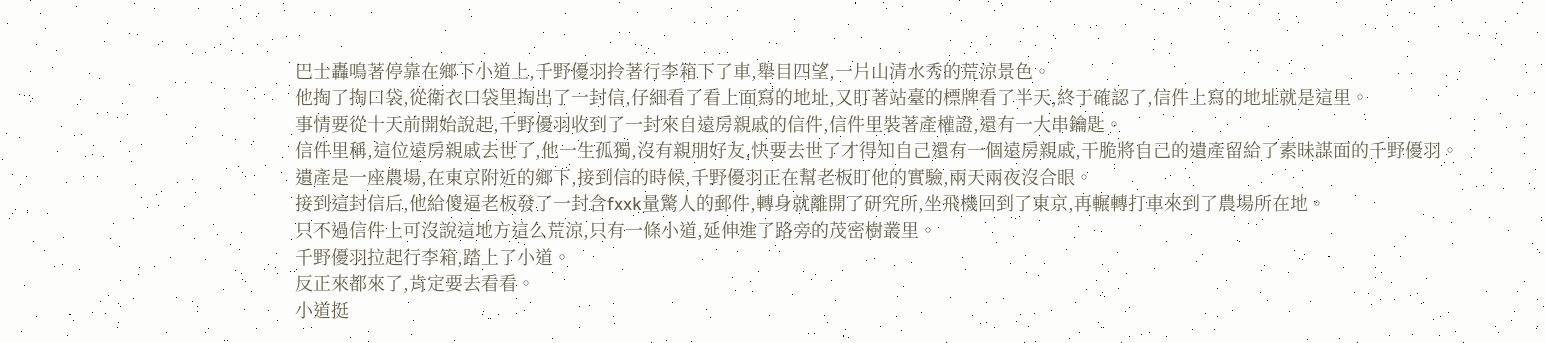巴士轟鳴著停靠在鄉下小道上,千野優羽拎著行李箱下了車,舉目四望,一片山清水秀的荒涼景色。
他掏了掏口袋,從衛衣口袋里掏出了一封信,仔細看了看上面寫的地址,又盯著站臺的標牌看了半天,終于確認了,信件上寫的地址就是這里。
事情要從十天前開始說起,千野優羽收到了一封來自遠房親戚的信件,信件里裝著產權證,還有一大串鑰匙。
信件里稱,這位遠房親戚去世了,他一生孤獨,沒有親朋好友,快要去世了才得知自己還有一個遠房親戚,干脆將自己的遺產留給了素昧謀面的千野優羽。
遺產是一座農場,在東京附近的鄉下,接到信的時候,千野優羽正在幫老板盯他的實驗,兩天兩夜沒合眼。
接到這封信后,他給傻逼老板發了一封含fxxk量驚人的郵件,轉身就離開了研究所,坐飛機回到了東京,再輾轉打車來到了農場所在地。
只不過信件上可沒說這地方這么荒涼,只有一條小道,延伸進了路旁的茂密樹叢里。
千野優羽拉起行李箱,踏上了小道。
反正來都來了,肯定要去看看。
小道挺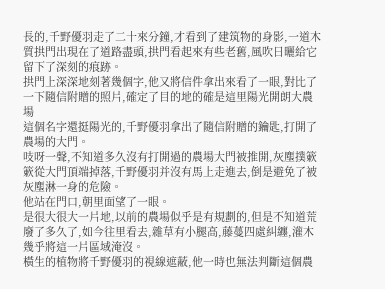長的,千野優羽走了二十來分鐘,才看到了建筑物的身影,一道木質拱門出現在了道路盡頭,拱門看起來有些老舊,風吹日曬給它留下了深刻的痕跡。
拱門上深深地刻著幾個字,他又將信件拿出來看了一眼,對比了一下隨信附贈的照片,確定了目的地的確是這里陽光開朗大農場
這個名字還挺陽光的,千野優羽拿出了隨信附贈的鑰匙,打開了農場的大門。
吱呀一聲,不知道多久沒有打開過的農場大門被推開,灰塵撲簌簌從大門頂端掉落,千野優羽并沒有馬上走進去,倒是避免了被灰塵淋一身的危險。
他站在門口,朝里面望了一眼。
是很大很大一片地,以前的農場似乎是有規劃的,但是不知道荒廢了多久了,如今往里看去,雜草有小腿高,藤蔓四處糾纏,灌木幾乎將這一片區域淹沒。
橫生的植物將千野優羽的視線遮蔽,他一時也無法判斷這個農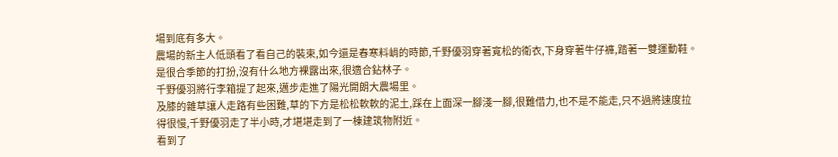場到底有多大。
農場的新主人低頭看了看自己的裝束,如今還是春寒料峭的時節,千野優羽穿著寬松的衛衣,下身穿著牛仔褲,踏著一雙運動鞋。
是很合季節的打扮,沒有什么地方裸露出來,很適合鉆林子。
千野優羽將行李箱提了起來,邁步走進了陽光開朗大農場里。
及膝的雜草讓人走路有些困難,草的下方是松松軟軟的泥土,踩在上面深一腳淺一腳,很難借力,也不是不能走,只不過將速度拉得很慢,千野優羽走了半小時,才堪堪走到了一棟建筑物附近。
看到了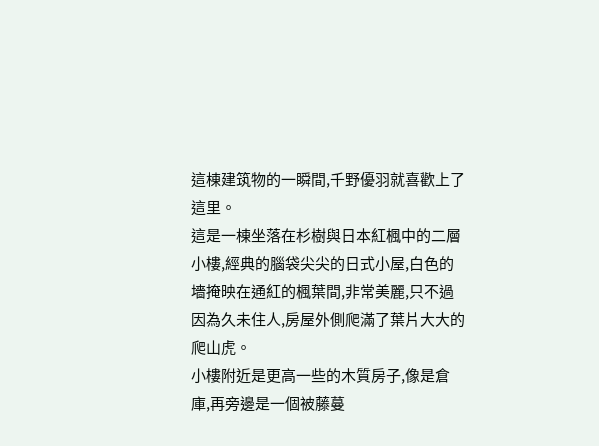這棟建筑物的一瞬間,千野優羽就喜歡上了這里。
這是一棟坐落在杉樹與日本紅楓中的二層小樓,經典的腦袋尖尖的日式小屋,白色的墻掩映在通紅的楓葉間,非常美麗,只不過因為久未住人,房屋外側爬滿了葉片大大的爬山虎。
小樓附近是更高一些的木質房子,像是倉庫,再旁邊是一個被藤蔓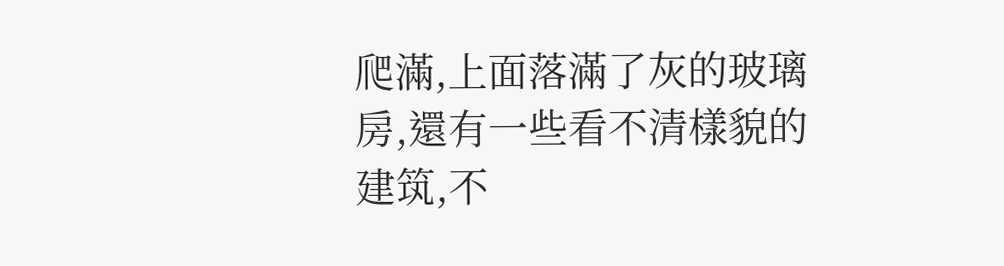爬滿,上面落滿了灰的玻璃房,還有一些看不清樣貌的建筑,不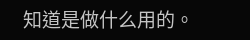知道是做什么用的。